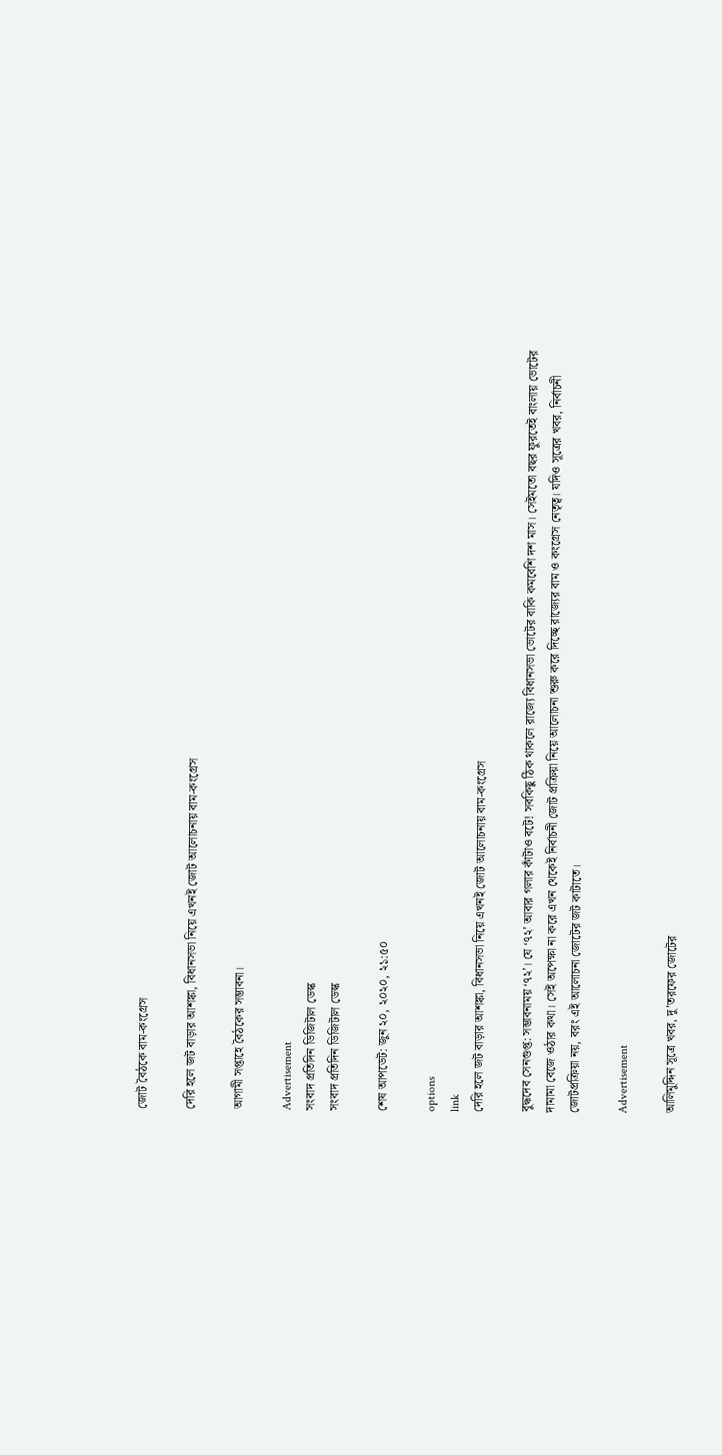জোট বৈঠকে বাম-কংগ্রেস

দেরি হলে জট বাড়ার আশঙ্কা, বিধানসভা নিয়ে এখনই জোট আলোচনায় বাম-কংগ্রেস

আগামী সপ্তাহে বৈঠকের সম্ভাবনা।

Advertisement
সংবাদ প্রতিদিন ডিজিটাল ডেস্ক
সংবাদ প্রতিদিন ডিজিটাল ডেস্ক

শেষ আপডেট: জুন ২০, ২০২০, ২১:৫০

options
link
দেরি হলে জট বাড়ার আশঙ্কা, বিধানসভা নিয়ে এখনই জোট আলোচনায় বাম-কংগ্রেস

বুদ্ধদেব সেনগুপ্ত: সম্ভাবনাময় ‘৭২’। যে ‘৭২’ আবার গলার কাঁটাও বটে! সবকিছু ঠিক থাকলে রাজ্যে বিধানসভা ভোটের বাকি কমবেশি দশ মাস। সেইমতো বছর ফুরতেই বাংলায় ভোটের দামামা বেজে ওঠার কথা। সেই অপেক্ষা না করে এখন থেকেই নির্বাচনী জোট প্রক্রিয়া নিয়ে আলোচনা শুরু করে দিচ্ছে রাজ্যের বাম ও কংগ্রেস নেতৃত্ব। যদিও সূত্রের খবর, নির্বাচনী জোটপ্রক্রিয়া নয়, বরং এই আলোচনা জোটের জট কাটাতে।

Advertisement

আলিমুদ্দিন সূত্রে খবর, দু’তরফের জোটের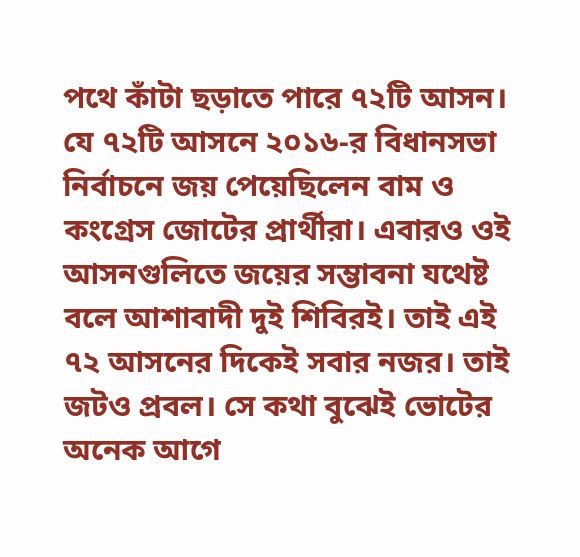পথে কাঁটা ছড়াতে পারে ৭২টি আসন। যে ৭২টি আসনে ২০১৬-র বিধানসভা নির্বাচনে জয় পেয়েছিলেন বাম ও কংগ্রেস জোটের প্রার্থীরা। এবারও ওই আসনগুলিতে জয়ের সম্ভাবনা যথেষ্ট বলে আশাবাদী দুই শিবিরই। তাই এই ৭২ আসনের দিকেই সবার নজর। তাই জটও প্রবল। সে কথা বুঝেই ভোটের অনেক আগে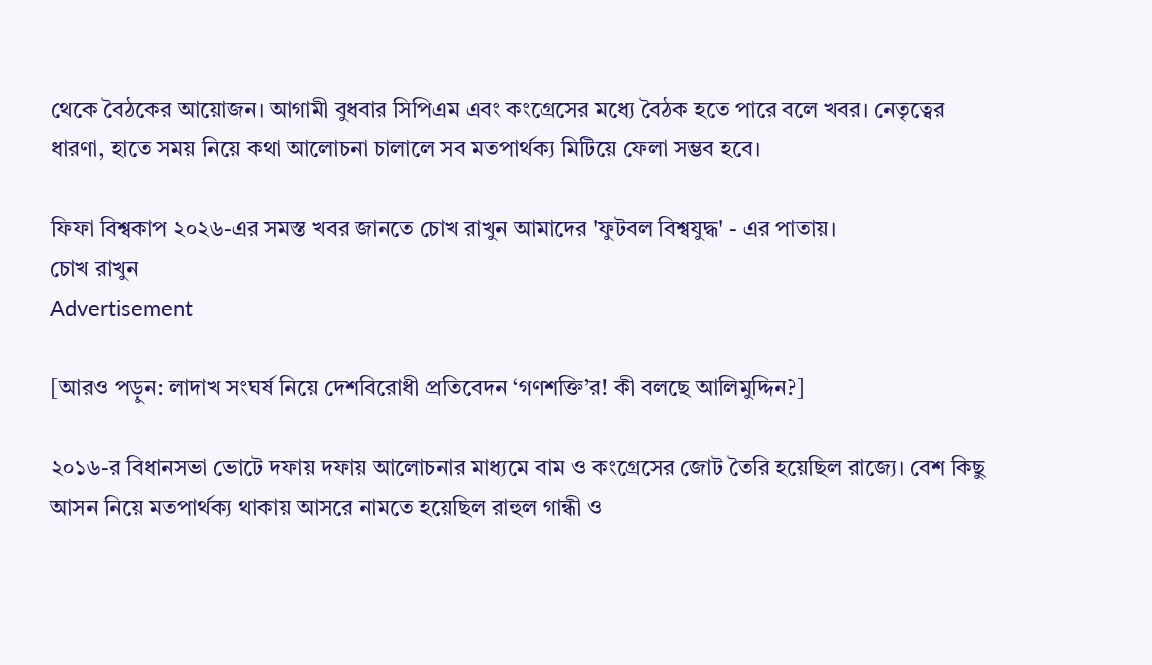থেকে বৈঠকের আয়োজন। আগামী বুধবার সিপিএম এবং কংগ্রেসের মধ্যে বৈঠক হতে পারে বলে খবর। নেতৃত্বের ধারণা, হাতে সময় নিয়ে কথা আলোচনা চালালে সব মতপার্থক্য মিটিয়ে ফেলা সম্ভব হবে।

ফিফা বিশ্বকাপ ২০২৬-এর সমস্ত খবর জানতে চোখ রাখুন আমাদের 'ফুটবল বিশ্বযুদ্ধ' - এর পাতায়।
চোখ রাখুন
Advertisement

[আরও পড়ুন: লাদাখ সংঘর্ষ নিয়ে দেশবিরোধী প্রতিবেদন ‘গণশক্তি’র! কী বলছে আলিমুদ্দিন?]

২০১৬-র বিধানসভা ভোটে দফায় দফায় আলোচনার মাধ্যমে বাম ও কংগ্রেসের জোট তৈরি হয়েছিল রাজ্যে। বেশ কিছু আসন নিয়ে মতপার্থক্য থাকায় আসরে নামতে হয়েছিল রাহুল গান্ধী ও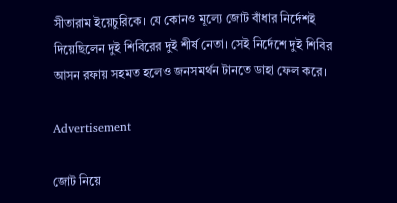সীতারাম ইয়েচুরিকে। যে কোনও মূল্যে জোট বাঁধার নির্দেশই দিয়েছিলেন দুই শিবিরের দুই শীর্ষ নেতা। সেই নির্দেশে দুই শিবির আসন রফায় সহমত হলেও জনসমর্থন টানতে ডাহা ফেল করে।

Advertisement

জোট নিয়ে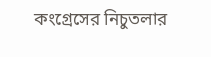কংগ্রেসের নিচুতলার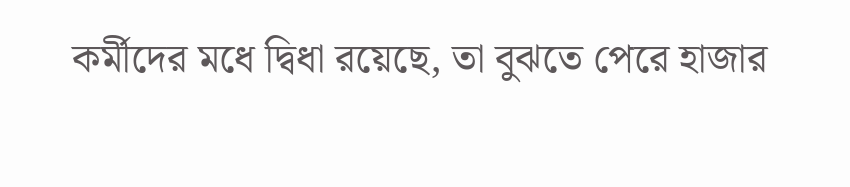কর্মীদের মধে দ্বিধা রয়েছে, তা বুঝতে পেরে হাজার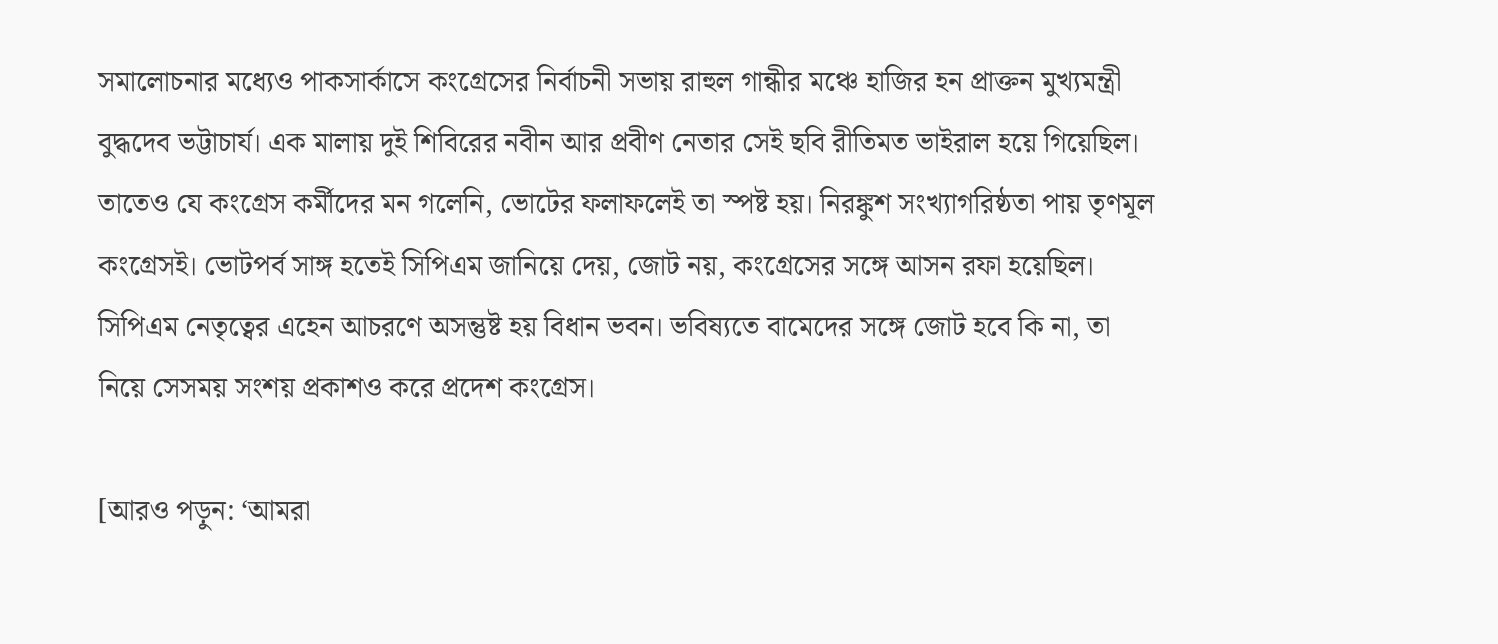সমালোচনার মধ্যেও পাকসার্কাসে কংগ্রেসের নির্বাচনী সভায় রাহুল গান্ধীর মঞ্চে হাজির হন প্রাক্তন মুখ্যমন্ত্রী বুদ্ধদেব ভট্টাচার্য। এক মালায় দুই শিবিরের নবীন আর প্রবীণ নেতার সেই ছবি রীতিমত ভাইরাল হয়ে গিয়েছিল। তাতেও যে কংগ্রেস কর্মীদের মন গলেনি, ভোটের ফলাফলেই তা স্পষ্ট হয়। নিরঙ্কুশ সংখ্যাগরিষ্ঠতা পায় তৃণমূল কংগ্রেসই। ভোটপর্ব সাঙ্গ হতেই সিপিএম জানিয়ে দেয়, জোট নয়, কংগ্রেসের সঙ্গে আসন রফা হয়েছিল। সিপিএম নেতৃত্বের এহেন আচরণে অসন্তুষ্ট হয় বিধান ভবন। ভবিষ্যতে বামেদের সঙ্গে জোট হবে কি না, তা নিয়ে সেসময় সংশয় প্রকাশও করে প্রদেশ কংগ্রেস।

[আরও পড়ুন: ‘আমরা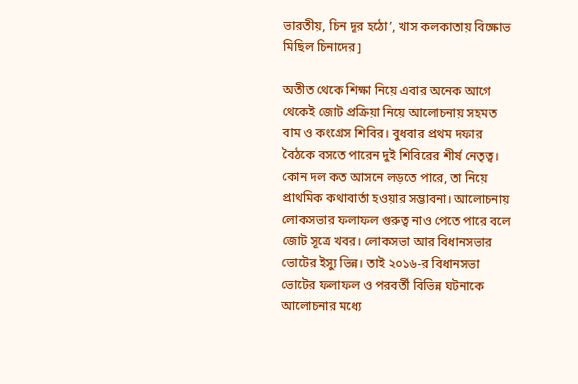ভারতীয়, চিন দূর হঠো’, খাস কলকাতায় বিক্ষোভ মিছিল চিনাদের]

অতীত থেকে শিক্ষা নিয়ে এবার অনেক আগে থেকেই জোট প্রক্রিয়া নিয়ে আলোচনায় সহমত বাম ও কংগ্রেস শিবির। বুধবার প্রথম দফার বৈঠকে বসতে পারেন দুই শিবিরের শীর্ষ নেতৃত্ব। কোন দল কত আসনে লড়তে পারে, তা নিয়ে প্রাথমিক কথাবার্তা হওয়ার সম্ভাবনা। আলোচনায় লোকসভার ফলাফল গুরুত্ব নাও পেতে পারে বলে জোট সূত্রে খবর। লোকসভা আর বিধানসভার ভোটের ইস্যু ভিন্ন। তাই ২০১৬-র বিধানসভা ভোটের ফলাফল ও পরবর্তী বিভিন্ন ঘটনাকে আলোচনার মধ্যে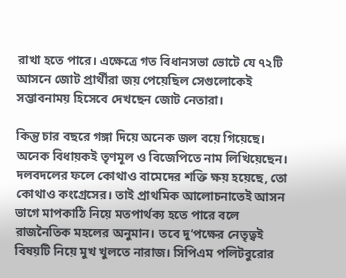রাখা হতে পারে। এক্ষেত্রে গত বিধানসভা ভোটে যে ৭২টি আসনে জোট প্রার্থীরা জয় পেয়েছিল সেগুলোকেই সম্ভাবনাময় হিসেবে দেখছেন জোট নেতারা।

কিন্তু চার বছরে গঙ্গা দিয়ে অনেক জল বয়ে গিয়েছে। অনেক বিধায়কই তৃণমূল ও বিজেপিতে নাম লিখিয়েছেন। দলবদলের ফলে কোথাও বামেদের শক্তি ক্ষয় হয়েছে, তো কোথাও কংগ্রেসের। তাই প্রাথমিক আলোচনাতেই আসন ভাগে মাপকাঠি নিয়ে মতপার্থক্য হতে পারে বলে রাজনৈতিক মহলের অনুমান। তবে দু’পক্ষের নেতৃত্বই বিষয়টি নিয়ে মুখ খুলতে নারাজ। সিপিএম পলিটবুরোর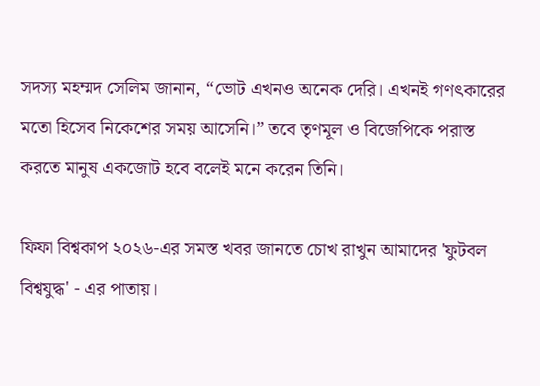সদস্য মহম্মদ সেলিম জানান, “ভোট এখনও অনেক দেরি। এখনই গণৎকারের মতো হিসেব নিকেশের সময় আসেনি।” তবে তৃণমূল ও বিজেপিকে পরাস্ত করতে মানুষ একজোট হবে বলেই মনে করেন তিনি।

ফিফা বিশ্বকাপ ২০২৬-এর সমস্ত খবর জানতে চোখ রাখুন আমাদের 'ফুটবল বিশ্বযুদ্ধ' - এর পাতায়।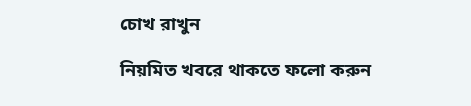চোখ রাখুন

নিয়মিত খবরে থাকতে ফলো করুন